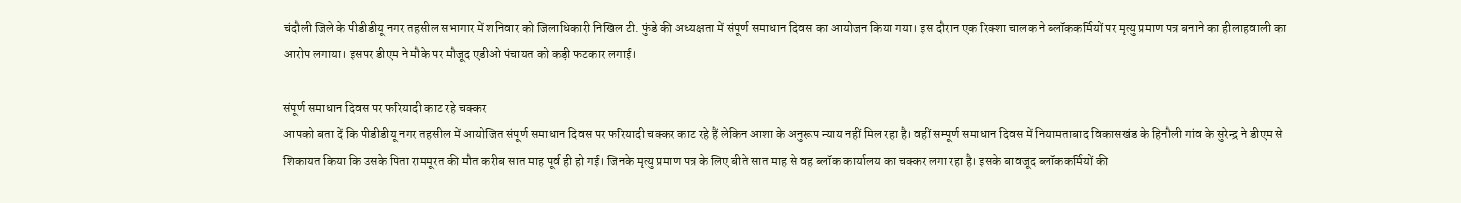चंदौली जिले के पीडीडीयू नगर तहसील सभागार में शनिवार को जिलाधिकारी निखिल टी. फुंडे की अध्यक्षता में संपूर्ण समाधान दिवस का आयोजन किया गया। इस दौरान एक रिक्शा चालक ने ब्लॉककर्मियों पर मृत्यु प्रमाण पत्र बनाने का हीलाहवाली का आरोप लगाया। इसपर डीएम ने मौके पर मौजूद एडीओ पंचायत को कड़ी फटकार लगाई।

संपूर्ण समाधान दिवस पर फरियादी काट रहे चक्कर
आपको बता दें कि पीडीडीयू नगर तहसील में आयोजित संपूर्ण समाधान दिवस पर फरियादी चक्कर काट रहे हैं लेकिन आशा के अनुरूप न्याय नहीं मिल रहा है। वहीं सम्पूर्ण समाधान दिवस में नियामताबाद विकासखंड के हिनौली गांव के सुरेन्द्र ने डीएम से शिकायत किया कि उसके पिता राममूरत की मौत करीब सात माह पूर्व ही हो गई। जिनके मृत्यु प्रमाण पत्र के लिए बीते सात माह से वह ब्लॉक कार्यालय का चक्कर लगा रहा है। इसके बावजूद ब्लॉककर्मियों की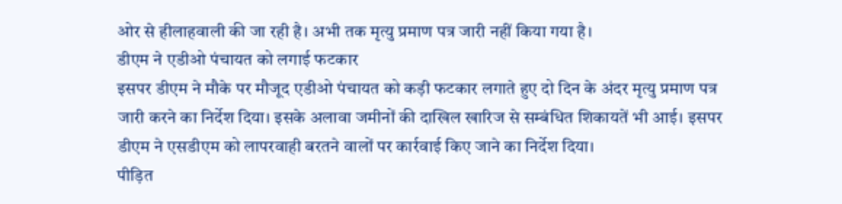ओर से हीलाहवाली की जा रही है। अभी तक मृत्यु प्रमाण पत्र जारी नहीं किया गया है।
डीएम ने एडीओ पंचायत को लगाई फटकार
इसपर डीएम ने मौके पर मौजूद एडीओ पंचायत को कड़ी फटकार लगाते हुए दो दिन के अंदर मृत्यु प्रमाण पत्र जारी करने का निर्देश दिया। इसके अलावा जमीनों की दाखिल खारिज से सम्बंधित शिकायतें भी आई। इसपर डीएम ने एसडीएम को लापरवाही बरतने वालों पर कार्रवाई किए जाने का निर्देश दिया।
पीड़ित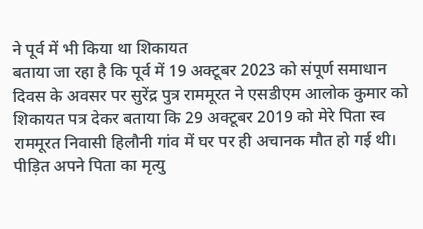ने पूर्व में भी किया था शिकायत
बताया जा रहा है कि पूर्व में 19 अक्टूबर 2023 को संपूर्ण समाधान दिवस के अवसर पर सुरेंद्र पुत्र राममूरत ने एसडीएम आलोक कुमार को शिकायत पत्र देकर बताया कि 29 अक्टूबर 2019 को मेरे पिता स्व राममूरत निवासी हिलौनी गांव में घर पर ही अचानक मौत हो गई थी। पीड़ित अपने पिता का मृत्यु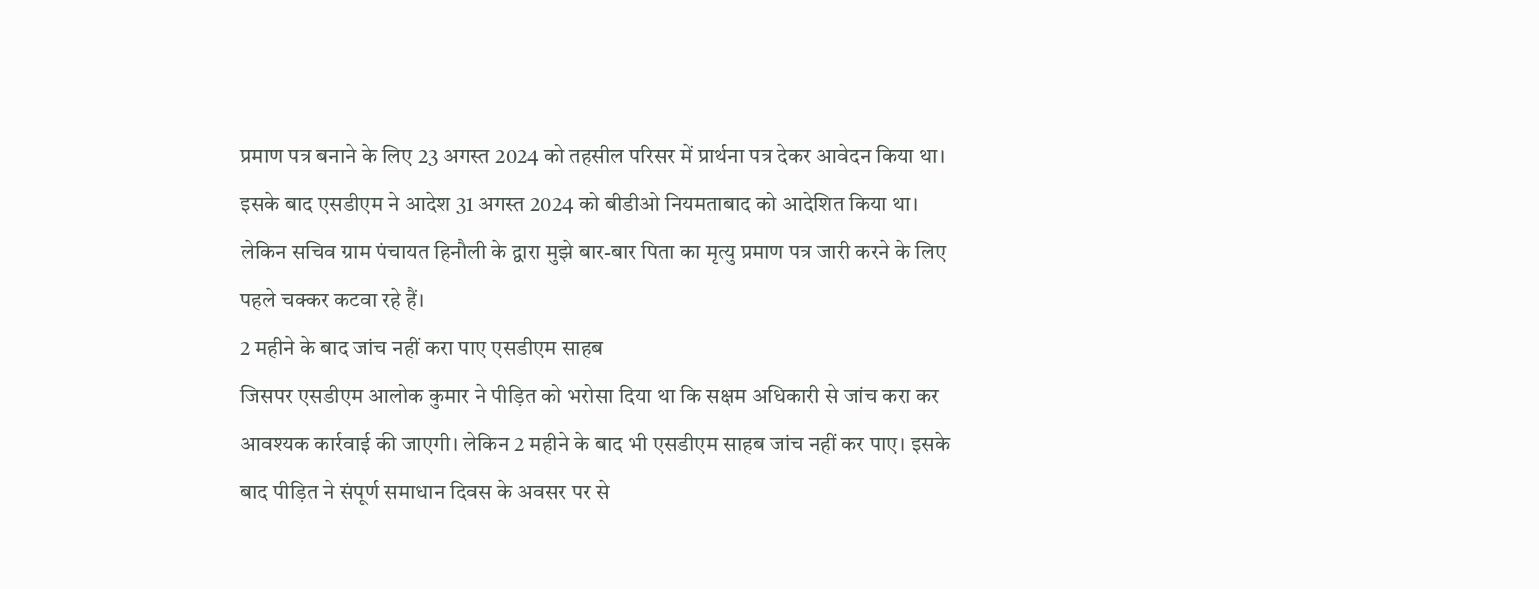प्रमाण पत्र बनाने के लिए 23 अगस्त 2024 को तहसील परिसर में प्रार्थना पत्र देकर आवेदन किया था। इसके बाद एसडीएम ने आदेश 31 अगस्त 2024 को बीडीओ नियमताबाद को आदेशित किया था। लेकिन सचिव ग्राम पंचायत हिनौली के द्वारा मुझे बार-बार पिता का मृत्यु प्रमाण पत्र जारी करने के लिए पहले चक्कर कटवा रहे हैं।
2 महीने के बाद जांच नहीं करा पाए एसडीएम साहब
जिसपर एसडीएम आलोक कुमार ने पीड़ित को भरोसा दिया था कि सक्षम अधिकारी से जांच करा कर आवश्यक कार्रवाई की जाएगी। लेकिन 2 महीने के बाद भी एसडीएम साहब जांच नहीं कर पाए। इसके बाद पीड़ित ने संपूर्ण समाधान दिवस के अवसर पर से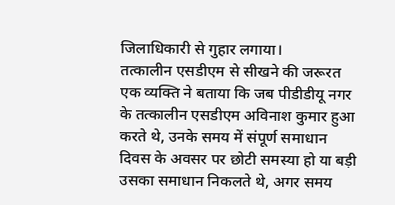जिलाधिकारी से गुहार लगाया।
तत्कालीन एसडीएम से सीखने की जरूरत
एक व्यक्ति ने बताया कि जब पीडीडीयू नगर के तत्कालीन एसडीएम अविनाश कुमार हुआ करते थे, उनके समय में संपूर्ण समाधान दिवस के अवसर पर छोटी समस्या हो या बड़ी उसका समाधान निकलते थे, अगर समय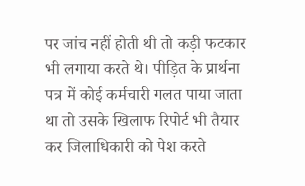पर जांच नहीं होती थी तो कड़ी फटकार भी लगाया करते थे। पीड़ित के प्रार्थना पत्र में कोई कर्मचारी गलत पाया जाता था तो उसके खिलाफ रिपोर्ट भी तैयार कर जिलाधिकारी को पेश करते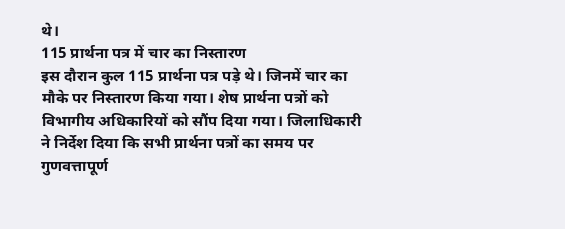थे।
115 प्रार्थना पत्र में चार का निस्तारण
इस दौरान कुल 115 प्रार्थना पत्र पड़े थे। जिनमें चार का मौके पर निस्तारण किया गया। शेष प्रार्थना पत्रों को विभागीय अधिकारियों को सौंप दिया गया। जिलाधिकारी ने निर्देश दिया कि सभी प्रार्थना पत्रों का समय पर गुणवत्तापूर्ण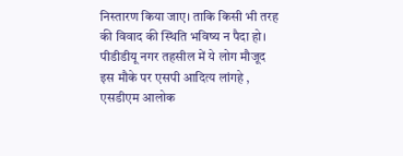निस्तारण किया जाए। ताकि किसी भी तरह की विवाद की स्थिति भविष्य न पैदा हो।
पीडीडीयू नगर तहसील में ये लोग मौजूद
इस मौके पर एसपी आदित्य लांगहे , एसडीएम आलोक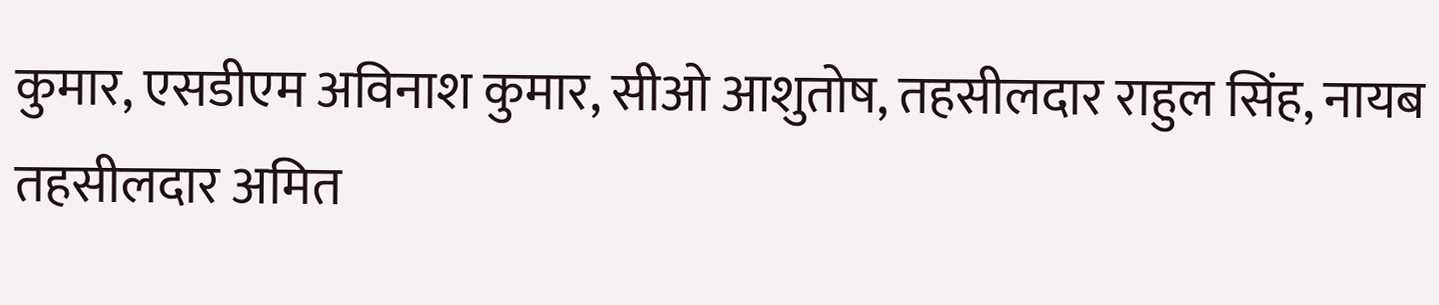कुमार, एसडीएम अविनाश कुमार, सीओ आशुतोष, तहसीलदार राहुल सिंह, नायब तहसीलदार अमित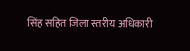सिंह सहित जिला स्तरीय अधिकारी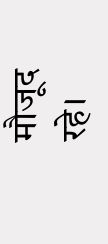मौजूद रहे।